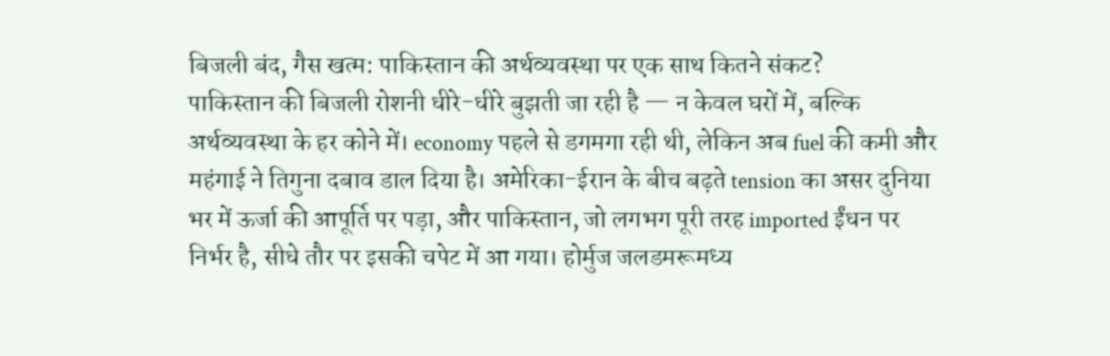बिजली बंद, गैस खत्म: पाकिस्तान की अर्थव्यवस्था पर एक साथ कितने संकट?
पाकिस्तान की बिजली रोशनी धीरे-धीरे बुझती जा रही है — न केवल घरों में, बल्कि अर्थव्यवस्था के हर कोने में। economy पहले से डगमगा रही थी, लेकिन अब fuel की कमी और महंगाई ने तिगुना दबाव डाल दिया है। अमेरिका-ईरान के बीच बढ़ते tension का असर दुनिया भर में ऊर्जा की आपूर्ति पर पड़ा, और पाकिस्तान, जो लगभग पूरी तरह imported ईंधन पर निर्भर है, सीधे तौर पर इसकी चपेट में आ गया। होर्मुज जलडमरूमध्य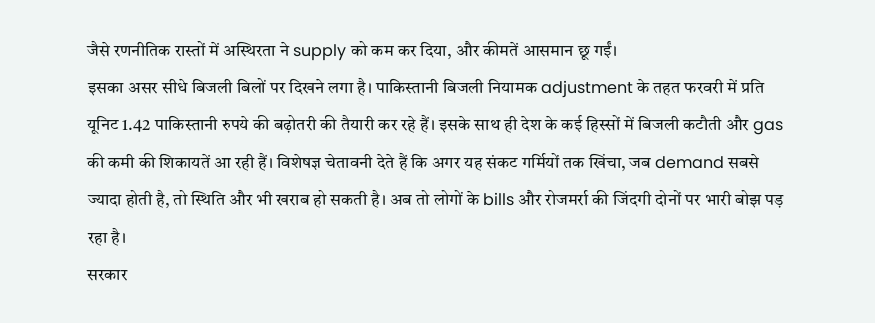जैसे रणनीतिक रास्तों में अस्थिरता ने supply को कम कर दिया, और कीमतें आसमान छू गईं।
इसका असर सीधे बिजली बिलों पर दिखने लगा है। पाकिस्तानी बिजली नियामक adjustment के तहत फरवरी में प्रति यूनिट 1.42 पाकिस्तानी रुपये की बढ़ोतरी की तैयारी कर रहे हैं। इसके साथ ही देश के कई हिस्सों में बिजली कटौती और gas की कमी की शिकायतें आ रही हैं। विशेषज्ञ चेतावनी देते हैं कि अगर यह संकट गर्मियों तक खिंचा, जब demand सबसे ज्यादा होती है, तो स्थिति और भी खराब हो सकती है। अब तो लोगों के bills और रोजमर्रा की जिंदगी दोनों पर भारी बोझ पड़ रहा है।
सरकार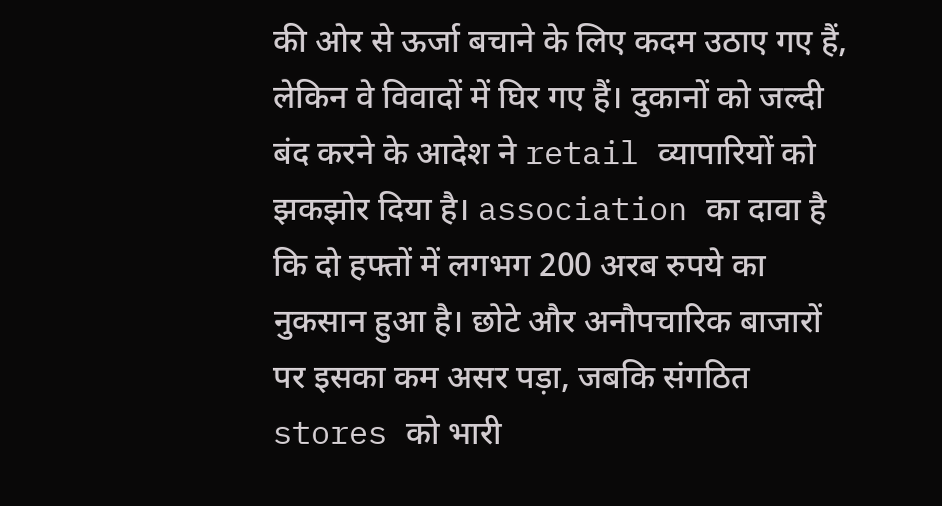की ओर से ऊर्जा बचाने के लिए कदम उठाए गए हैं, लेकिन वे विवादों में घिर गए हैं। दुकानों को जल्दी बंद करने के आदेश ने retail व्यापारियों को झकझोर दिया है। association का दावा है कि दो हफ्तों में लगभग 200 अरब रुपये का नुकसान हुआ है। छोटे और अनौपचारिक बाजारों पर इसका कम असर पड़ा, जबकि संगठित stores को भारी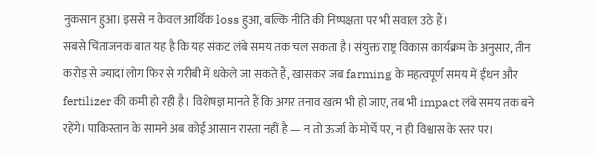नुकसान हुआ। इससे न केवल आर्थिक loss हुआ, बल्कि नीति की निष्पक्षता पर भी सवाल उठे हैं।
सबसे चिंताजनक बात यह है कि यह संकट लंबे समय तक चल सकता है। संयुक्त राष्ट्र विकास कार्यक्रम के अनुसार, तीन करोड़ से ज्यादा लोग फिर से गरीबी में धकेले जा सकते हैं, खासकर जब farming के महत्वपूर्ण समय में ईंधन और fertilizer की कमी हो रही है। विशेषज्ञ मानते हैं कि अगर तनाव खत्म भी हो जाए, तब भी impact लंबे समय तक बने रहेंगे। पाकिस्तान के सामने अब कोई आसान रास्ता नहीं है — न तो ऊर्जा के मोर्चे पर, न ही विश्वास के स्तर पर।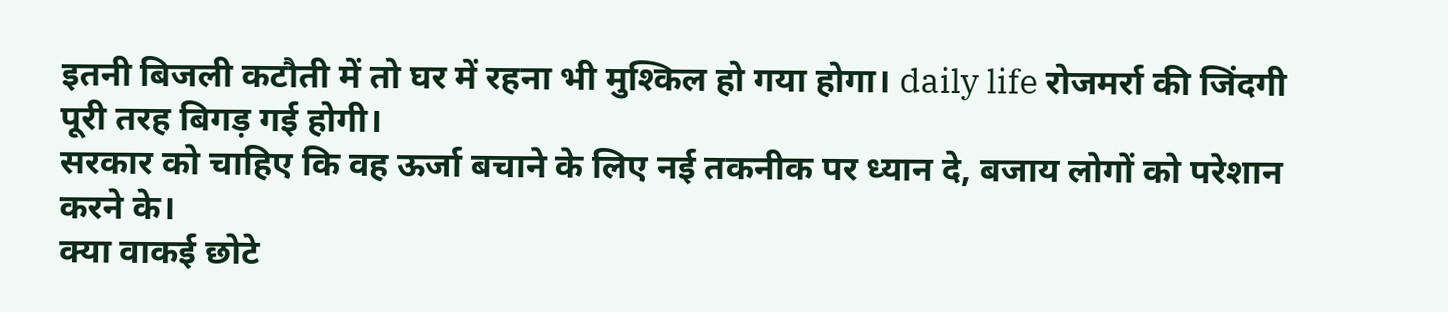इतनी बिजली कटौती में तो घर में रहना भी मुश्किल हो गया होगा। daily life रोजमर्रा की जिंदगी पूरी तरह बिगड़ गई होगी।
सरकार को चाहिए कि वह ऊर्जा बचाने के लिए नई तकनीक पर ध्यान दे, बजाय लोगों को परेशान करने के।
क्या वाकई छोटे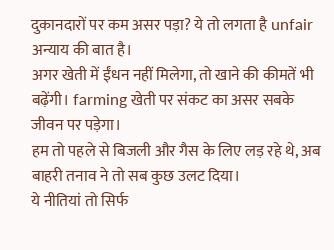दुकानदारों पर कम असर पड़ा? ये तो लगता है unfair अन्याय की बात है।
अगर खेती में ईंधन नहीं मिलेगा, तो खाने की कीमतें भी बढ़ेंगी। farming खेती पर संकट का असर सबके जीवन पर पड़ेगा।
हम तो पहले से बिजली और गैस के लिए लड़ रहे थे, अब बाहरी तनाव ने तो सब कुछ उलट दिया।
ये नीतियां तो सिर्फ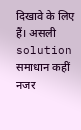दिखावे के लिए हैं। असली solution समाधान कहीं नजर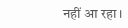नहीं आ रहा।